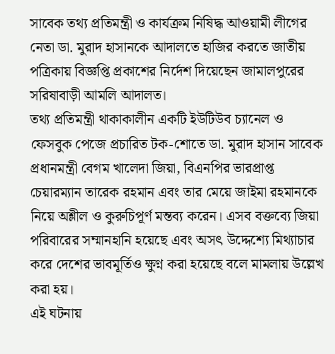সাবেক তথ্য প্রতিমন্ত্রী ও কার্যক্রম নিষিদ্ধ আওয়ামী লীগের নেতা ডা. মুরাদ হাসানকে আদালতে হাজির করতে জাতীয় পত্রিকায় বিজ্ঞপ্তি প্রকাশের নির্দেশ দিয়েছেন জামালপুরের সরিষাবাড়ী আমলি আদালত।
তথ্য প্রতিমন্ত্রী থাকাকালীন একটি ইউটিউব চ্যানেল ও ফেসবুক পেজে প্রচারিত টক-শোতে ডা. মুরাদ হাসান সাবেক প্রধানমন্ত্রী বেগম খালেদা জিয়া, বিএনপির ভারপ্রাপ্ত চেয়ারম্যান তারেক রহমান এবং তার মেয়ে জাইমা রহমানকে নিয়ে অশ্লীল ও কুরুচিপূর্ণ মন্তব্য করেন। এসব বক্তব্যে জিয়া পরিবারের সম্মানহানি হয়েছে এবং অসৎ উদ্দেশ্যে মিথ্যাচার করে দেশের ভাবমূর্তিও ক্ষুণ্ন করা হয়েছে বলে মামলায় উল্লেখ করা হয়।
এই ঘটনায়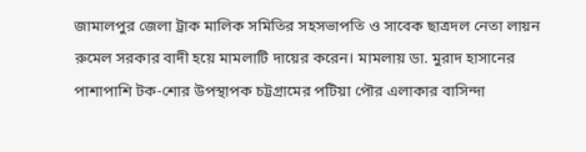জামালপুর জেলা ট্রাক মালিক সমিতির সহসভাপতি ও সাবেক ছাত্রদল নেতা লায়ন রুমেল সরকার বাদী হয়ে মামলাটি দায়ের করেন। মামলায় ডা. মুরাদ হাসানের পাশাপাশি টক-শোর উপস্থাপক চট্টগ্রামের পটিয়া পৌর এলাকার বাসিন্দা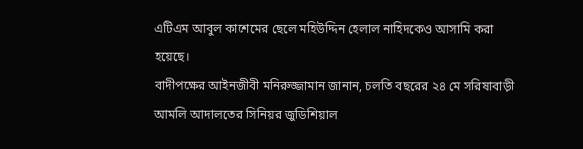এটিএম আবুল কাশেমের ছেলে মহিউদ্দিন হেলাল নাহিদকেও আসামি করা হয়েছে।
বাদীপক্ষের আইনজীবী মনিরুজ্জামান জানান, চলতি বছরের ২৪ মে সরিষাবাড়ী আমলি আদালতের সিনিয়র জুডিশিয়াল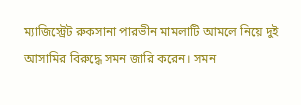ম্যাজিস্ট্রেট রুকসানা পারভীন মামলাটি আমলে নিয়ে দুই আসামির বিরুদ্ধে সমন জারি করেন। সমন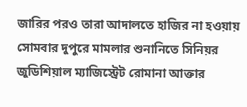জারির পরও তারা আদালতে হাজির না হওয়ায়
সোমবার দুপুরে মামলার শুনানিতে সিনিয়র জুডিশিয়াল ম্যাজিস্ট্রেট রোমানা আক্তার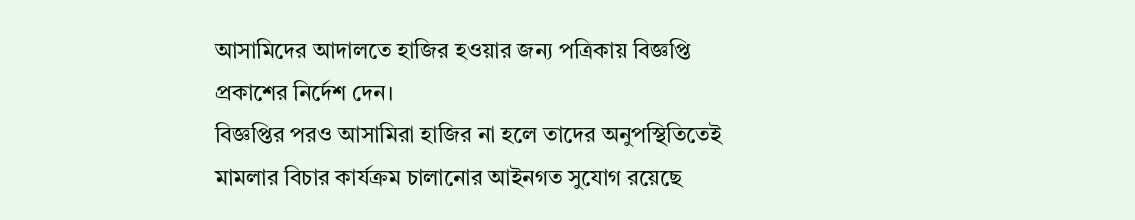আসামিদের আদালতে হাজির হওয়ার জন্য পত্রিকায় বিজ্ঞপ্তি প্রকাশের নির্দেশ দেন।
বিজ্ঞপ্তির পরও আসামিরা হাজির না হলে তাদের অনুপস্থিতিতেই মামলার বিচার কার্যক্রম চালানোর আইনগত সুযোগ রয়েছে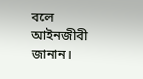বলে আইনজীবী জানান।